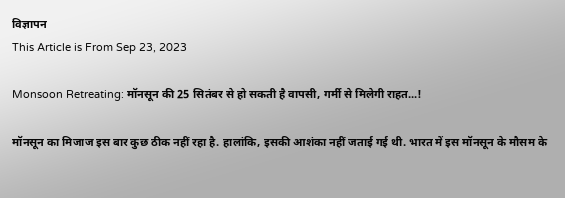विज्ञापन
This Article is From Sep 23, 2023

Monsoon Retreating: मॉनसून की 25 सितंबर से हो सकती है वापसी, गर्मी से मिलेगी राहत...!

मॉनसून का मिजाज इस बार कुछ ठीक नहीं रहा है. हालांकि, इसकी आशंका नहीं जताई गई थी. भारत में इस मॉनसून के मौसम के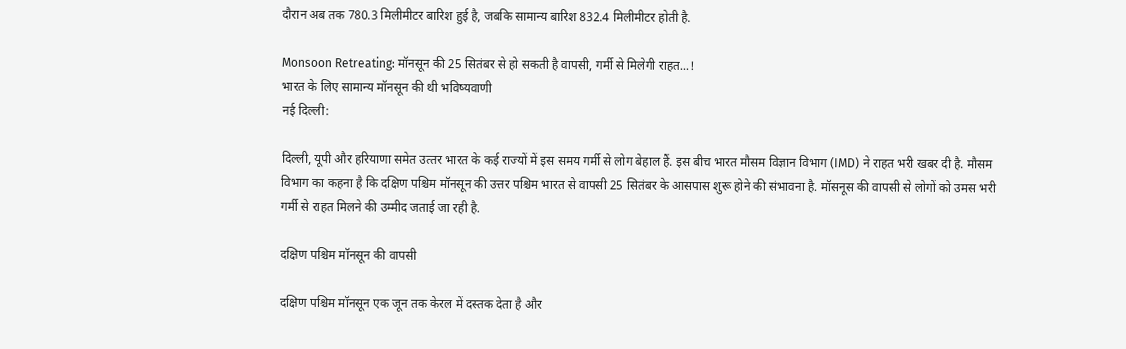दौरान अब तक 780.3 मिलीमीटर बारिश हुई है, जबकि सामान्य बारिश 832.4 मिलीमीटर होती है.

Monsoon Retreating: मॉनसून की 25 सितंबर से हो सकती है वापसी, गर्मी से मिलेगी राहत...!
भारत के लिए सामान्य मॉनसून की थी भविष्यवाणी
नई दिल्‍ली:

दिल्‍ली, यूपी और हरियाणा समेत उत्‍तर भारत के कई राज्‍यों में इस समय गर्मी से लोग बेहाल हैं. इस बीच भारत मौसम विज्ञान विभाग (IMD) ने राहत भरी खबर दी है. मौसम विभाग का कहना है कि दक्षिण पश्चिम मॉनसून की उत्तर पश्चिम भारत से वापसी 25 सितंबर के आसपास शुरू होने की संभावना है. मॉसनूस की वापसी से लोगों को उमस भरी गर्मी से राहत मिलने की उम्‍मीद जताई जा रही है.

दक्षिण पश्चिम मॉनसून की वापसी

दक्षिण पश्चिम मॉनसून एक जून तक केरल में दस्तक देता है और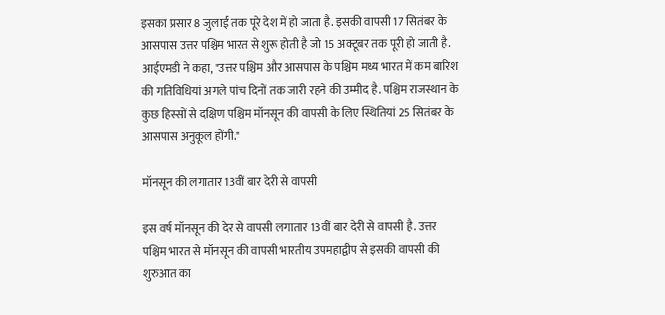इसका प्रसार 8 जुलाई तक पूरे देश में हो जाता है. इसकी वापसी 17 सितंबर के आसपास उत्तर पश्चिम भारत से शुरू होती है जो 15 अक्टूबर तक पूरी हो जाती है. आईएमडी ने कहा, "उत्तर पश्चिम और आसपास के पश्चिम मध्य भारत में कम बारिश की गतिविधियां अगले पांच दिनों तक जारी रहने की उम्मीद है. पश्चिम राजस्थान के कुछ हिस्सों से दक्षिण पश्चिम मॉनसून की वापसी के लिए स्थितियां 25 सितंबर के आसपास अनुकूल होंगी."

मॉनसून की लगातार 13वीं बार देरी से वापसी

इस वर्ष मॉनसून की देर से वापसी लगातार 13वीं बार देरी से वापसी है. उत्तर पश्चिम भारत से मॉनसून की वापसी भारतीय उपमहाद्वीप से इसकी वापसी की शुरुआत का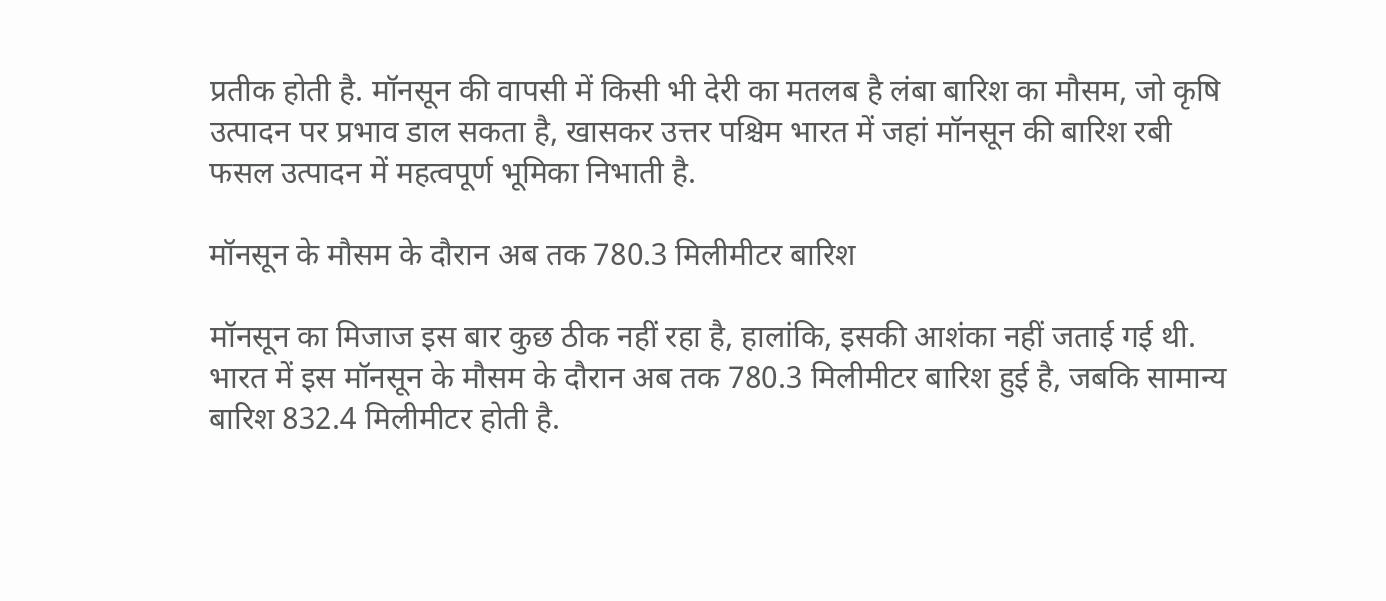प्रतीक होती है. मॉनसून की वापसी में किसी भी देरी का मतलब है लंबा बारिश का मौसम, जो कृषि उत्पादन पर प्रभाव डाल सकता है, खासकर उत्तर पश्चिम भारत में जहां मॉनसून की बारिश रबी फसल उत्पादन में महत्वपूर्ण भूमिका निभाती है.

मॉनसून के मौसम के दौरान अब तक 780.3 मिलीमीटर बारिश

मॉनसून का मिजाज इस बार कुछ ठीक नहीं रहा है, हालांकि, इसकी आशंका नहीं जताई गई थी. भारत में इस मॉनसून के मौसम के दौरान अब तक 780.3 मिलीमीटर बारिश हुई है, जबकि सामान्य बारिश 832.4 मिलीमीटर होती है.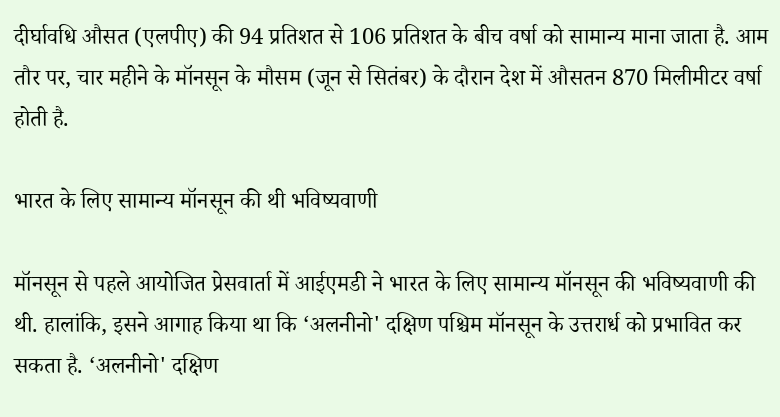दीर्घावधि औसत (एलपीए) की 94 प्रतिशत से 106 प्रतिशत के बीच वर्षा को सामान्य माना जाता है. आम तौर पर, चार महीने के मॉनसून के मौसम (जून से सितंबर) के दौरान देश में औसतन 870 मिलीमीटर वर्षा होती है.

भारत के लिए सामान्य मॉनसून की थी भविष्यवाणी

मॉनसून से पहले आयोजित प्रेसवार्ता में आईएमडी ने भारत के लिए सामान्य मॉनसून की भविष्यवाणी की थी. हालांकि, इसने आगाह किया था कि ‘अलनीनो' दक्षिण पश्चिम मॉनसून के उत्तरार्ध को प्रभावित कर सकता है. ‘अलनीनो' दक्षिण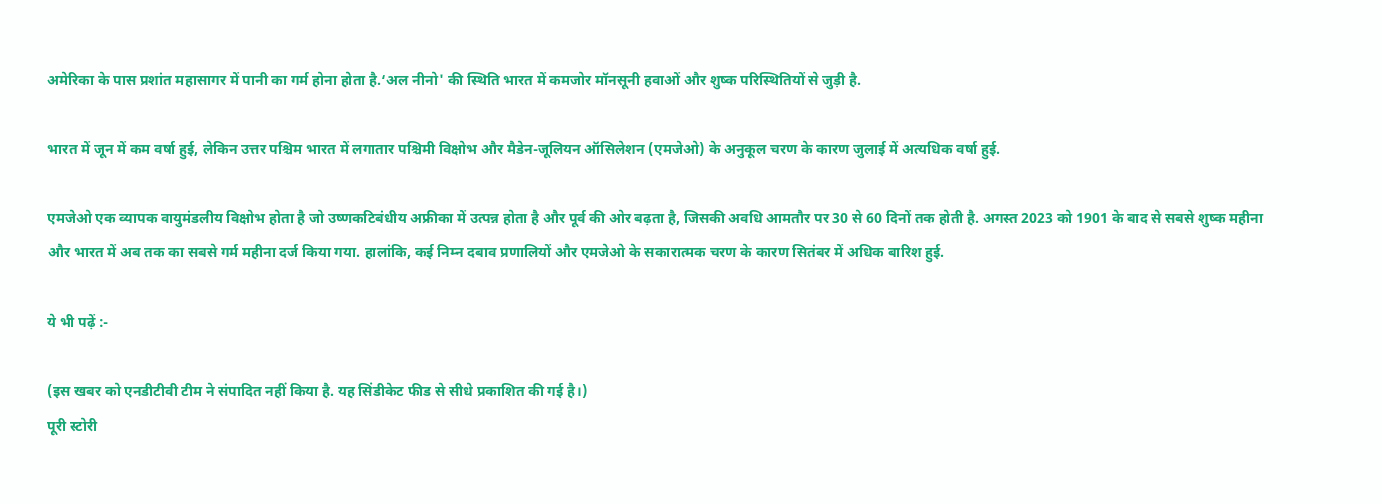अमेरिका के पास प्रशांत महासागर में पानी का गर्म होना होता है.‘अल नीनो' की स्थिति भारत में कमजोर मॉनसूनी हवाओं और शुष्क परिस्थितियों से जुड़ी है.

भारत में जून में कम वर्षा हुई, लेकिन उत्तर पश्चिम भारत में लगातार पश्चिमी विक्षोभ और मैडेन-जूलियन ऑसिलेशन (एमजेओ) के अनुकूल चरण के कारण जुलाई में अत्यधिक वर्षा हुई.

एमजेओ एक व्यापक वायुमंडलीय विक्षोभ होता है जो उष्णकटिबंधीय अफ्रीका में उत्पन्न होता है और पूर्व की ओर बढ़ता है, जिसकी अवधि आमतौर पर 30 से 60 दिनों तक होती है. अगस्त 2023 को 1901 के बाद से सबसे शुष्क महीना और भारत में अब तक का सबसे गर्म महीना दर्ज किया गया. हालांकि, कई निम्न दबाव प्रणालियों और एमजेओ के सकारात्मक चरण के कारण सितंबर में अधिक बारिश हुई.

ये भी पढ़ें :-

(इस खबर को एनडीटीवी टीम ने संपादित नहीं किया है. यह सिंडीकेट फीड से सीधे प्रकाशित की गई है।)
पूरी स्टोरी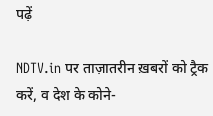पढ़ें

NDTV.in पर ताज़ातरीन ख़बरों को ट्रैक करें, व देश के कोने-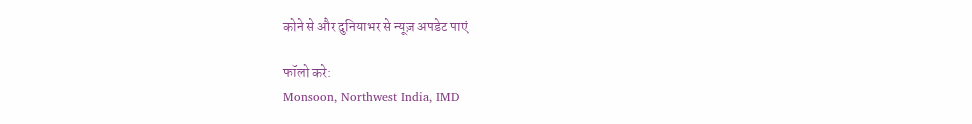कोने से और दुनियाभर से न्यूज़ अपडेट पाएं

फॉलो करे:
Monsoon, Northwest India, IMD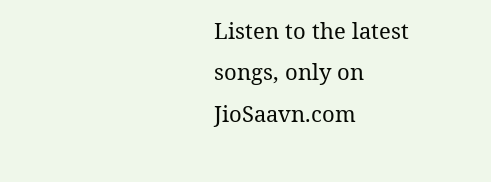Listen to the latest songs, only on JioSaavn.com